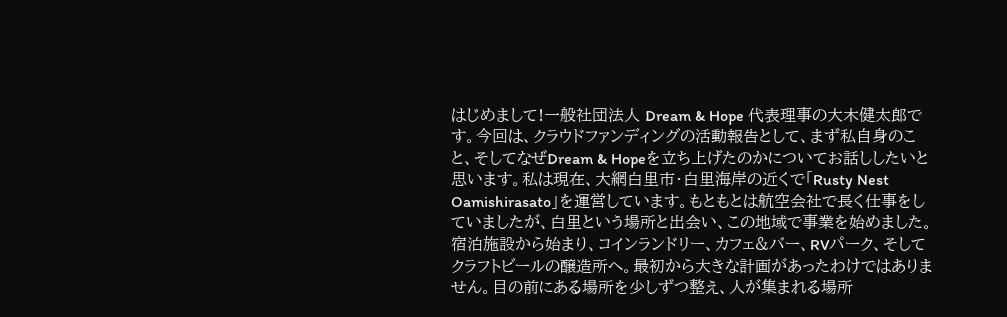はじめまして!一般社団法人 Dream & Hope 代表理事の大木健太郎です。今回は、クラウドファンディングの活動報告として、まず私自身のこと、そしてなぜDream & Hopeを立ち上げたのかについてお話ししたいと思います。私は現在、大網白里市・白里海岸の近くで「Rusty Nest Oamishirasato」を運営しています。もともとは航空会社で長く仕事をしていましたが、白里という場所と出会い、この地域で事業を始めました。宿泊施設から始まり、コインランドリー、カフェ&バー、RVパーク、そしてクラフトビールの醸造所へ。最初から大きな計画があったわけではありません。目の前にある場所を少しずつ整え、人が集まれる場所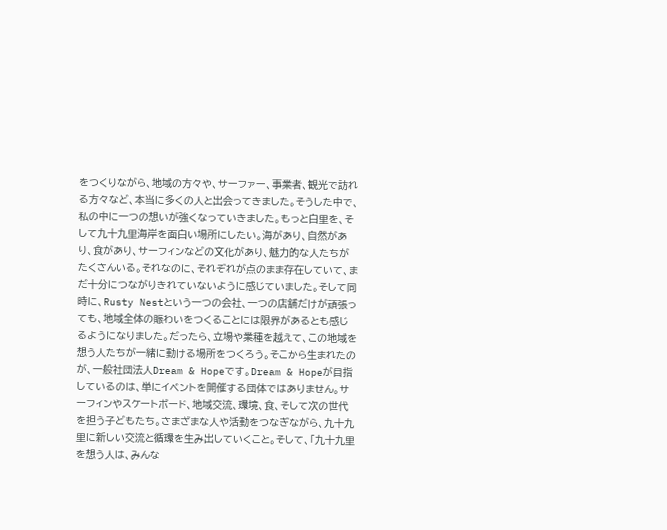をつくりながら、地域の方々や、サーファー、事業者、観光で訪れる方々など、本当に多くの人と出会ってきました。そうした中で、私の中に一つの想いが強くなっていきました。もっと白里を、そして九十九里海岸を面白い場所にしたい。海があり、自然があり、食があり、サーフィンなどの文化があり、魅力的な人たちがたくさんいる。それなのに、それぞれが点のまま存在していて、まだ十分につながりきれていないように感じていました。そして同時に、Rusty Nestという一つの会社、一つの店舗だけが頑張っても、地域全体の賑わいをつくることには限界があるとも感じるようになりました。だったら、立場や業種を越えて、この地域を想う人たちが一緒に動ける場所をつくろう。そこから生まれたのが、一般社団法人Dream & Hopeです。Dream & Hopeが目指しているのは、単にイベントを開催する団体ではありません。サーフィンやスケートボード、地域交流、環境、食、そして次の世代を担う子どもたち。さまざまな人や活動をつなぎながら、九十九里に新しい交流と循環を生み出していくこと。そして、「九十九里を想う人は、みんな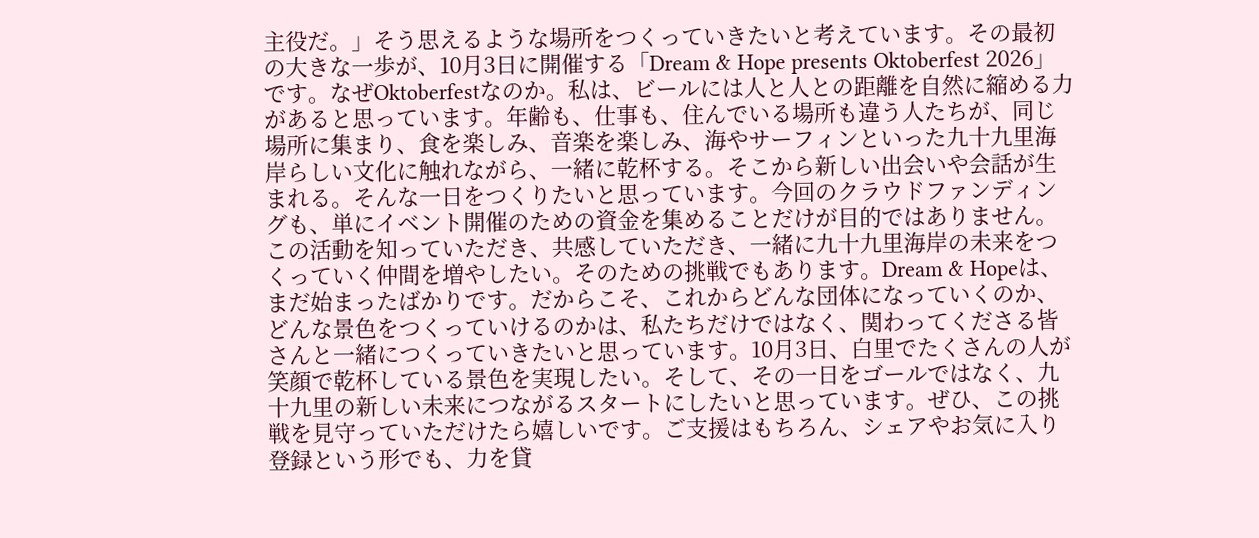主役だ。」そう思えるような場所をつくっていきたいと考えています。その最初の大きな一歩が、10月3日に開催する「Dream & Hope presents Oktoberfest 2026」です。なぜOktoberfestなのか。私は、ビールには人と人との距離を自然に縮める力があると思っています。年齢も、仕事も、住んでいる場所も違う人たちが、同じ場所に集まり、食を楽しみ、音楽を楽しみ、海やサーフィンといった九十九里海岸らしい文化に触れながら、一緒に乾杯する。そこから新しい出会いや会話が生まれる。そんな一日をつくりたいと思っています。今回のクラウドファンディングも、単にイベント開催のための資金を集めることだけが目的ではありません。この活動を知っていただき、共感していただき、一緒に九十九里海岸の未来をつくっていく仲間を増やしたい。そのための挑戦でもあります。Dream & Hopeは、まだ始まったばかりです。だからこそ、これからどんな団体になっていくのか、どんな景色をつくっていけるのかは、私たちだけではなく、関わってくださる皆さんと一緒につくっていきたいと思っています。10月3日、白里でたくさんの人が笑顔で乾杯している景色を実現したい。そして、その一日をゴールではなく、九十九里の新しい未来につながるスタートにしたいと思っています。ぜひ、この挑戦を見守っていただけたら嬉しいです。ご支援はもちろん、シェアやお気に入り登録という形でも、力を貸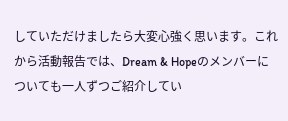していただけましたら大変心強く思います。これから活動報告では、Dream & Hopeのメンバーについても一人ずつご紹介してい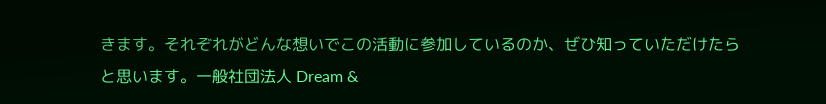きます。それぞれがどんな想いでこの活動に参加しているのか、ぜひ知っていただけたらと思います。一般社団法人 Dream &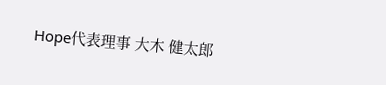Hope代表理事 大木 健太郎